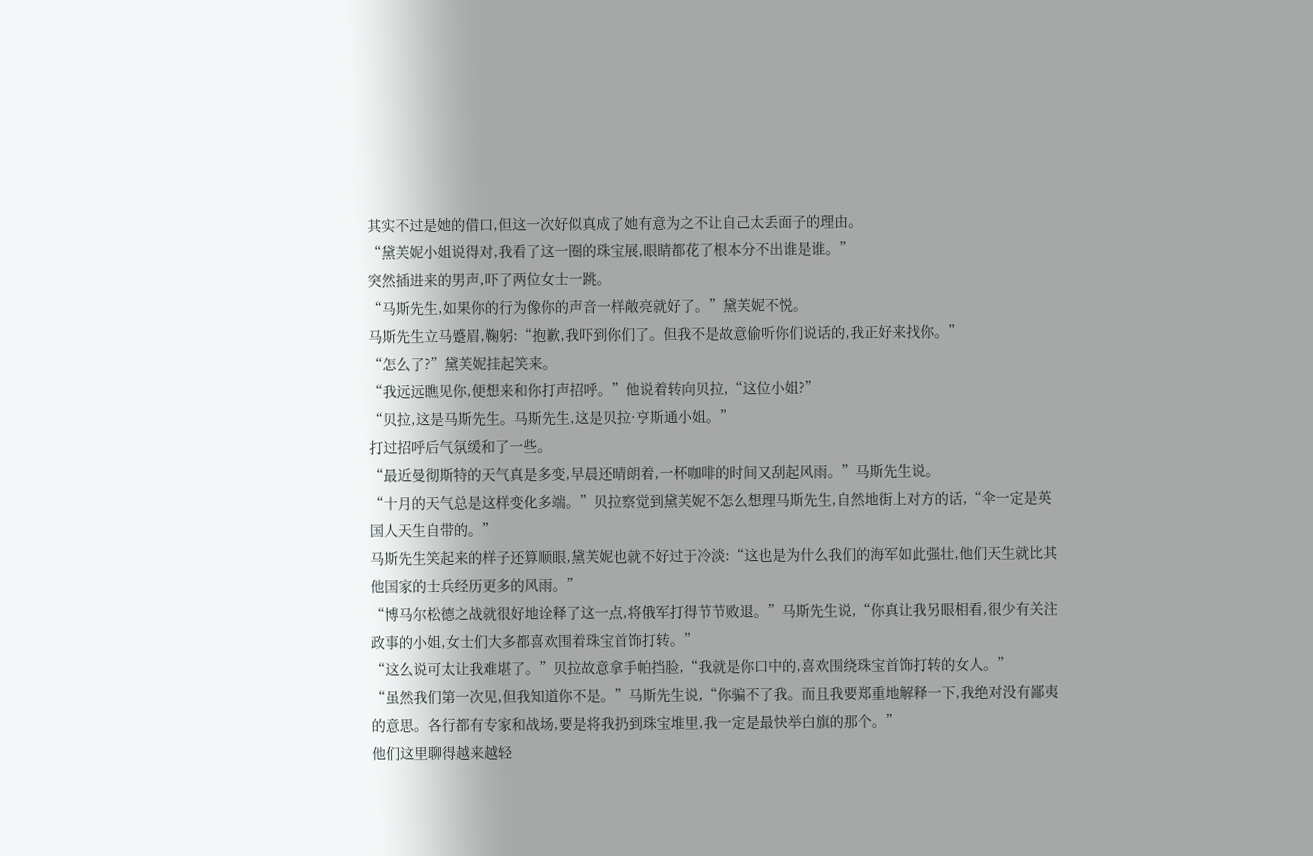其实不过是她的借口,但这一次好似真成了她有意为之不让自己太丢面子的理由。
“黛芙妮小姐说得对,我看了这一圈的珠宝展,眼睛都花了根本分不出谁是谁。”
突然插进来的男声,吓了两位女士一跳。
“马斯先生,如果你的行为像你的声音一样敞亮就好了。”黛芙妮不悦。
马斯先生立马蹙眉,鞠躬:“抱歉,我吓到你们了。但我不是故意偷听你们说话的,我正好来找你。”
“怎么了?”黛芙妮挂起笑来。
“我远远瞧见你,便想来和你打声招呼。”他说着转向贝拉,“这位小姐?”
“贝拉,这是马斯先生。马斯先生,这是贝拉·亨斯通小姐。”
打过招呼后气氛缓和了一些。
“最近曼彻斯特的天气真是多变,早晨还晴朗着,一杯咖啡的时间又刮起风雨。”马斯先生说。
“十月的天气总是这样变化多端。”贝拉察觉到黛芙妮不怎么想理马斯先生,自然地街上对方的话,“伞一定是英国人天生自带的。”
马斯先生笑起来的样子还算顺眼,黛芙妮也就不好过于冷淡:“这也是为什么我们的海军如此强壮,他们天生就比其他国家的士兵经历更多的风雨。”
“博马尔松德之战就很好地诠释了这一点,将俄军打得节节败退。”马斯先生说,“你真让我另眼相看,很少有关注政事的小姐,女士们大多都喜欢围着珠宝首饰打转。”
“这么说可太让我难堪了。”贝拉故意拿手帕挡脸,“我就是你口中的,喜欢围绕珠宝首饰打转的女人。”
“虽然我们第一次见,但我知道你不是。”马斯先生说,“你骗不了我。而且我要郑重地解释一下,我绝对没有鄙夷的意思。各行都有专家和战场,要是将我扔到珠宝堆里,我一定是最快举白旗的那个。”
他们这里聊得越来越轻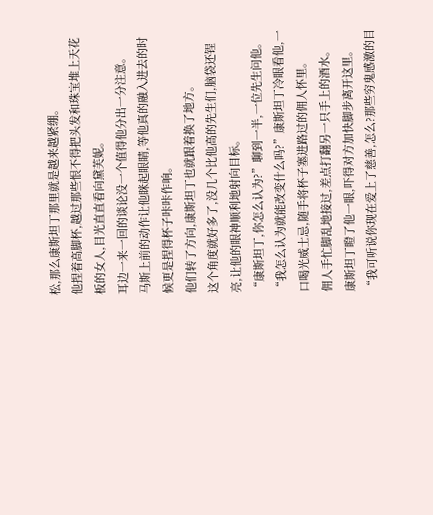松,那么康斯坦丁那里就是越来越紧绷。
他捏着高脚杯,越过那些恨不得把头发和珠宝堆上天花板的女人,目光直直看向黛芙妮。
耳边一来一回的谈论没一个值得他分出一分注意。
马斯上前的动作让他眯起眼睛,等他真的融入进去的时候更是捏得杯子咔咔作响。
他们转了方向,康斯坦丁也就跟着换了地方。
这个角度就好多了,没几个比他高的先生们,脑袋还锃亮,让他的眼神顺利地射向目标。
“康斯坦丁,你怎么认为?”聊到一半,一位先生问他。
“我怎么认为就能改变什么吗?”康斯坦丁冷眼看他,一口喝光威士忌,随手将杯子塞进路过的佣人怀里。
佣人手忙脚乱地接过,差点打翻另一只手上的酒水。
康斯坦丁瞪了他一眼,吓得对方加快脚步离开这里。
“我可听说你现在爱上了慈善,怎么?那些穷鬼感激的目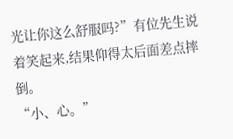光让你这么舒服吗?”有位先生说着笑起来,结果仰得太后面差点摔倒。
“小、心。”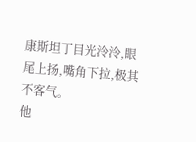康斯坦丁目光泠泠,眼尾上扬,嘴角下拉,极其不客气。
他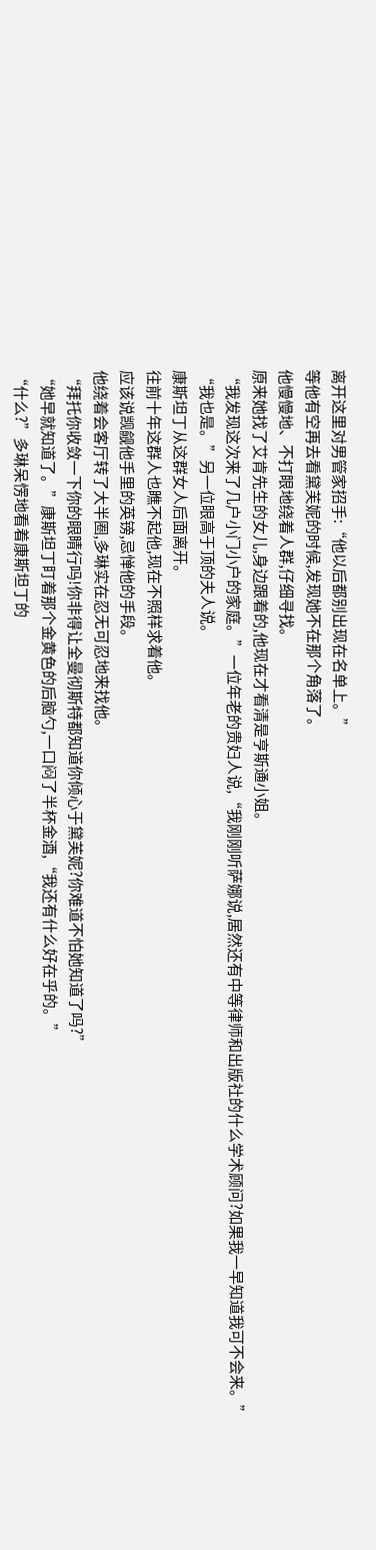离开这里对男管家招手:“他以后都别出现在名单上。”
等他有空再去看黛芙妮的时候,发现她不在那个角落了。
他慢慢地、不打眼地绕着人群,仔细寻找。
原来她找了艾肯先生的女儿,身边跟着的,他现在才看清是亨斯通小姐。
“我发现这次来了几户小门小户的家庭。”一位年老的贵妇人说,“我刚刚听萨娜说,居然还有中等律师和出版社的什么学术顾问?如果我一早知道我可不会来。”
“我也是。”另一位眼高于顶的夫人说。
康斯坦丁从这群女人后面离开。
往前十年这群人也瞧不起他,现在不照样求着他。
应该说觊觎他手里的英镑,忌惮他的手段。
他绕着会客厅转了大半圈,多琳实在忍无可忍地来找他。
“拜托你收敛一下你的眼睛行吗!你非得让全曼彻斯特都知道你倾心于黛芙妮?你难道不怕她知道了吗?”
“她早就知道了。”康斯坦丁盯着那个金黄色的后脑勺,一口闷了半杯金酒,“我还有什么好在乎的。”
“什么?”多琳呆愣地看着康斯坦丁的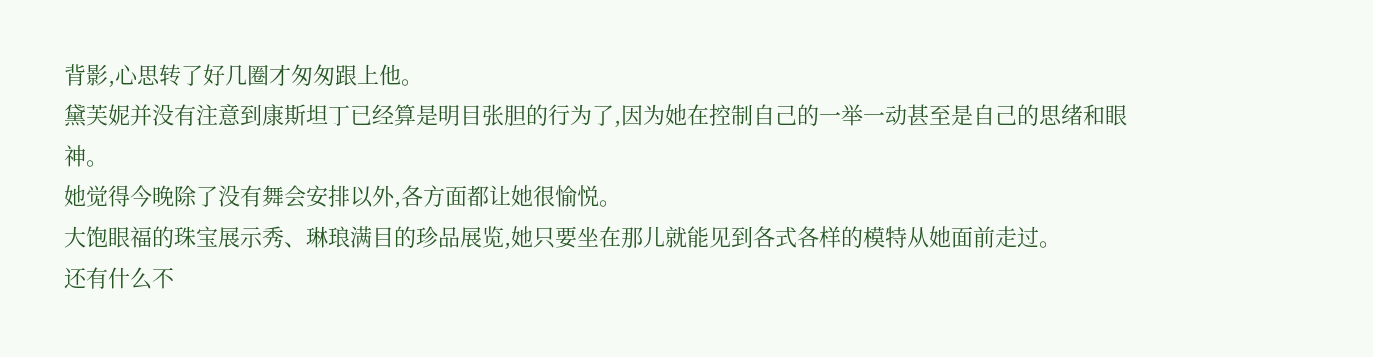背影,心思转了好几圈才匆匆跟上他。
黛芙妮并没有注意到康斯坦丁已经算是明目张胆的行为了,因为她在控制自己的一举一动甚至是自己的思绪和眼神。
她觉得今晚除了没有舞会安排以外,各方面都让她很愉悦。
大饱眼福的珠宝展示秀、琳琅满目的珍品展览,她只要坐在那儿就能见到各式各样的模特从她面前走过。
还有什么不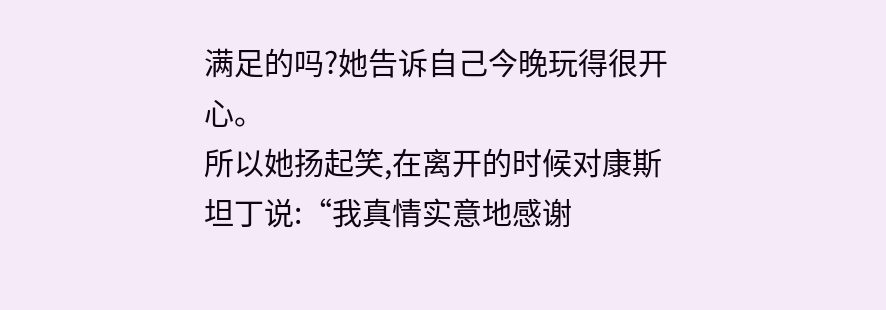满足的吗?她告诉自己今晚玩得很开心。
所以她扬起笑,在离开的时候对康斯坦丁说:“我真情实意地感谢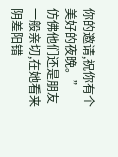你的邀请,祝你有个美好的夜晚。”
仿佛他们还是朋友一般亲切,在她看来阴差阳错